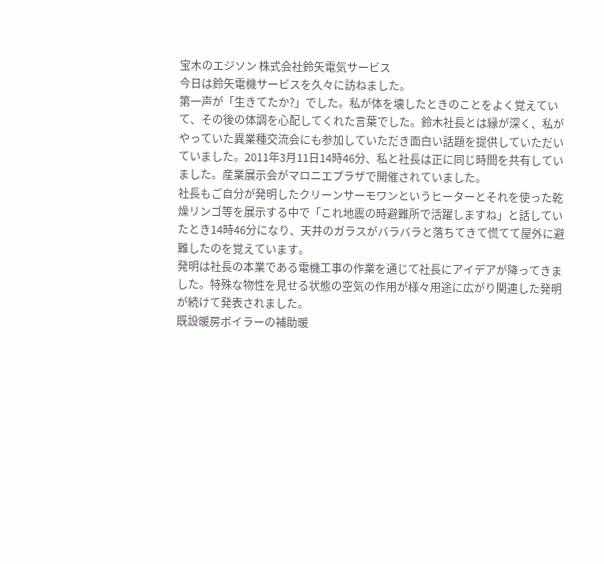宝木のエジソン 株式会社鈴矢電気サービス
今日は鈴矢電機サービスを久々に訪ねました。
第一声が「生きてたか?」でした。私が体を壊したときのことをよく覚えていて、その後の体調を心配してくれた言葉でした。鈴木社長とは縁が深く、私がやっていた異業種交流会にも参加していただき面白い話題を提供していただいていました。2011年3月11日14時46分、私と社長は正に同じ時間を共有していました。産業展示会がマロニエプラザで開催されていました。
社長もご自分が発明したクリーンサーモワンというヒーターとそれを使った乾燥リンゴ等を展示する中で「これ地震の時避難所で活躍しますね」と話していたとき14時46分になり、天井のガラスがバラバラと落ちてきて慌てて屋外に避難したのを覚えています。
発明は社長の本業である電機工事の作業を通じて社長にアイデアが降ってきました。特殊な物性を見せる状態の空気の作用が様々用途に広がり関連した発明が続けて発表されました。
既設暖房ボイラーの補助暖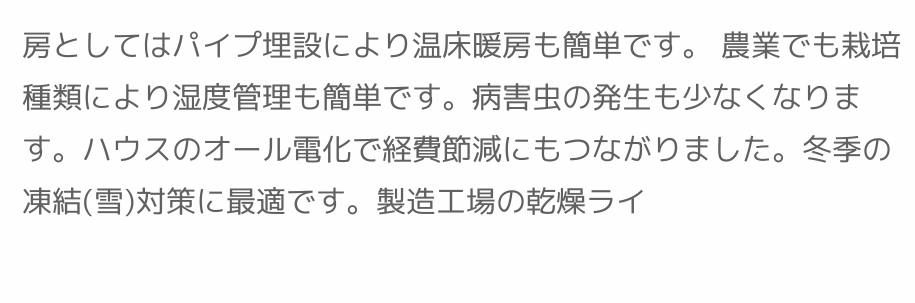房としてはパイプ埋設により温床暖房も簡単です。 農業でも栽培種類により湿度管理も簡単です。病害虫の発生も少なくなります。ハウスのオール電化で経費節減にもつながりました。冬季の凍結(雪)対策に最適です。製造工場の乾燥ライ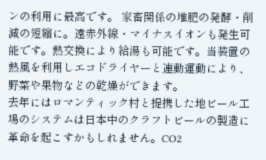ンの利用に最高です。 家畜関係の堆肥の発酵・削減の短縮に。遠赤外線・マイナスイオンも発生可能です。熱交換により給湯も可能です。当装置の熱風を利用しエコドライヤーと連動運動により、野菜や果物などの乾燥ができます。
去年にはロマンティック村と提携した地ビール工場のシステムは日本中のクラフトビールの製造に革命を起こすかもしれません。CO2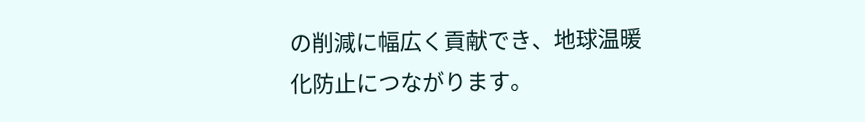の削減に幅広く貢献でき、地球温暖化防止につながります。